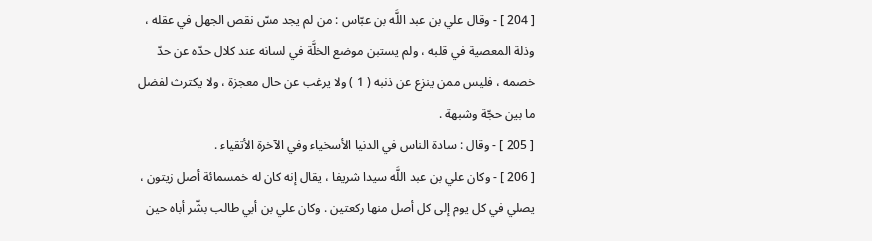[ 204 ] - وقال علي بن عبد اللَّه بن عبّاس : من لم يجد مسّ نقص الجهل في عقله ، وذلة المعصية في قلبه ، ولم يستبن موضع الخلَّة في لسانه عند كلال حدّه عن حدّ خصمه ، فليس ممن ينزع عن ذنبه ( 1 ) ولا يرغب عن حال معجزة ، ولا يكترث لفضل ما بين حجّة وشبهة .
[ 205 ] - وقال : سادة الناس في الدنيا الأسخياء وفي الآخرة الأتقياء .
[ 206 ] - وكان علي بن عبد اللَّه سيدا شريفا ، يقال إنه كان له خمسمائة أصل زيتون ، يصلي في كل يوم إلى كل أصل منها ركعتين . وكان علي بن أبي طالب بشّر أباه حين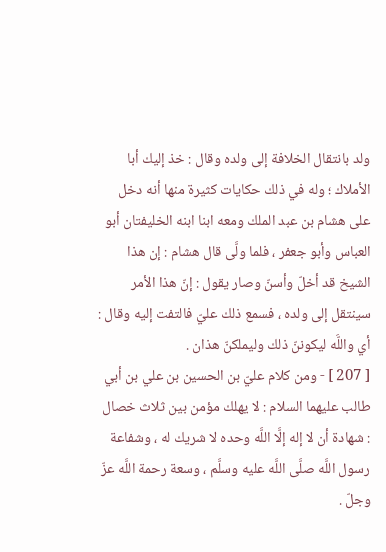ولد بانتقال الخلافة إلى ولده وقال : خذ إليك أبا الأملاك ؛ وله في ذلك حكايات كثيرة منها أنه دخل على هشام بن عبد الملك ومعه ابنا ابنه الخليفتان أبو العباس وأبو جعفر ، فلما ولَّى قال هشام : إن هذا الشيخ قد أخلّ وأسنّ وصار يقول : إنّ هذا الأمر سينتقل إلى ولده ، فسمع ذلك عليّ فالتفت إليه وقال : أي واللَّه ليكوننّ ذلك وليملكنّ هذان .
[ 207 ] - ومن كلام عليّ بن الحسين بن علي بن أبي طالب عليهما السلام : لا يهلك مؤمن بين ثلاث خصال : شهادة أن لا إله إلَّا اللَّه وحده لا شريك له ، وشفاعة رسول اللَّه صلَّى اللَّه عليه وسلَّم ، وسعة رحمة اللَّه عزّ وجلّ .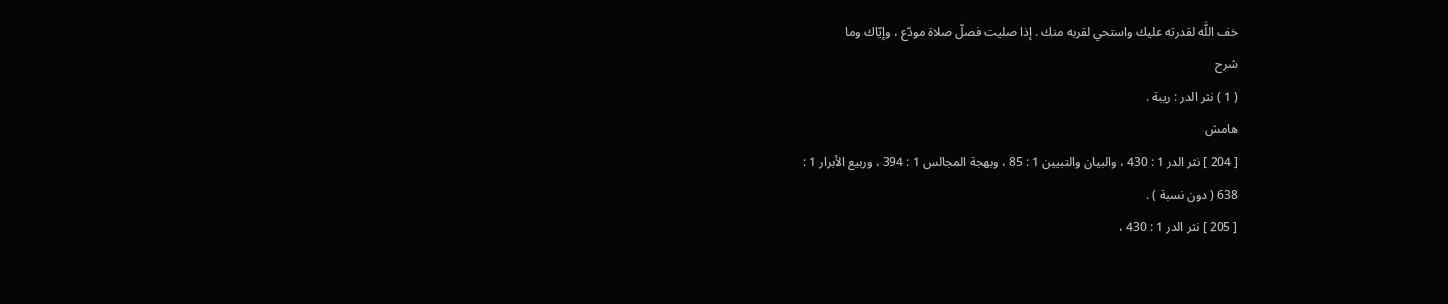خف اللَّه لقدرته عليك واستحي لقربه منك . إذا صليت فصلّ صلاة مودّع ، وإيّاك وما
شرح
( 1 ) نثر الدر : ريبة .
هامش
[ 204 ] نثر الدر 1 : 430 ، والبيان والتبيين 1 : 85 ، وبهجة المجالس 1 : 394 ، وربيع الأبرار 1 :
638 ( دون نسبة ) .
[ 205 ] نثر الدر 1 : 430 ،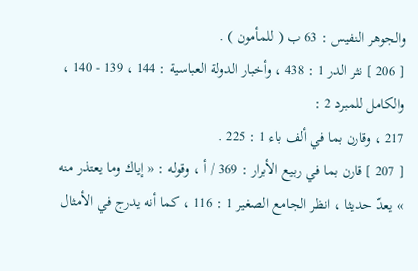والجوهر النفيس : 63 ب ( للمأمون ) .
[ 206 ] نثر الدر 1 : 438 ، وأخبار الدولة العباسية : 144 ، 139 - 140 ، والكامل للمبرد 2 :
217 ، وقارن بما في ألف باء 1 : 225 .
[ 207 ] قارن بما في ربيع الأبرار : 369 / أ ، وقوله : « إياك وما يعتذر منه » يعدّ حديثا ، انظر الجامع الصغير 1 : 116 ، كما أنه يدرج في الأمثال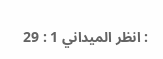: انظر الميداني 1 : 29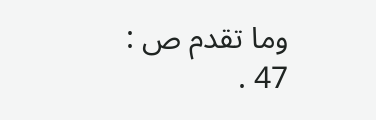وما تقدم ص : 47 .